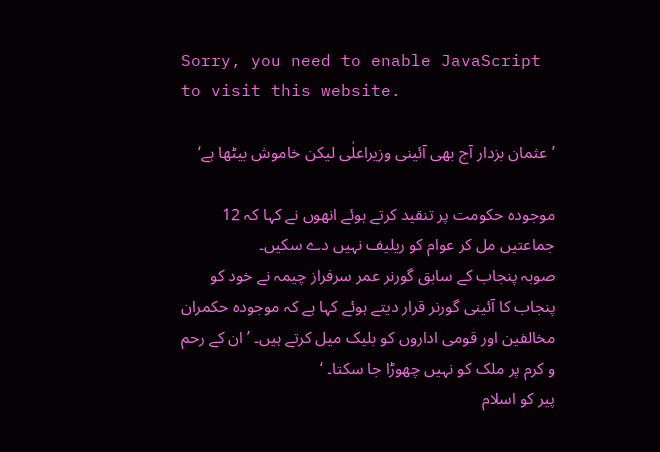Sorry, you need to enable JavaScript to visit this website.

’عثمان بزدار آج بھی آئینی وزیراعلٰی لیکن خاموش بیٹھا ہے‘

موجودہ حکومت پر تنقید کرتے ہوئے انھوں نے کہا کہ 12 جماعتیں مل کر عوام کو ریلیف نہیں دے سکیں۔
صوبہ پنجاب کے سابق گورنر عمر سرفراز چیمہ نے خود کو پنجاب کا آئینی گورنر قرار دیتے ہوئے کہا ہے کہ موجودہ حکمران مخالفین اور قومی اداروں کو بلیک میل کرتے ہیں۔ ’ان کے رحم و کرم پر ملک کو نہیں چھوڑا جا سکتا۔ ‘
پیر کو اسلام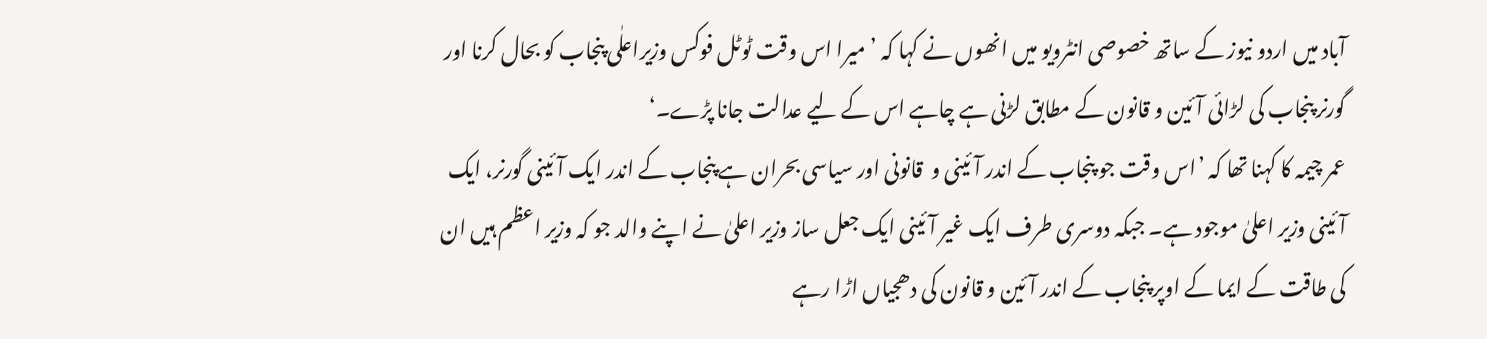آباد میں اردو نیوز کے ساتھ خصوصی انٹرویو میں انھوں نے کہا کہ ’میرا اس وقت ٹوٹل فوکس وزیراعلٰی پنجاب کو بحال کرنا اور گورنر پنجاب کی لڑائی آئین و قانون کے مطابق لڑنی ہے چاہے اس کے لیے عدالت جانا پڑے۔‘
عمر چیمہ کا کہنا تھا کہ ’اس وقت جو پنجاب کے اندر آئینی و  قانونی اور سیاسی بحران ہے پنجاب کے اندر ایک آئینی گورنر، ایک آئینی وزیر اعلیٰ موجود ہے۔ جبکہ دوسری طرف ایک غیر آئینی ایک جعل ساز وزیر اعلیٰ نے اپنے والد جو کہ وزیر اعظم ہیں ان کی طاقت کے ایما کے اوپر پنجاب کے اندر آئین و قانون کی دھجیاں اڑا رہے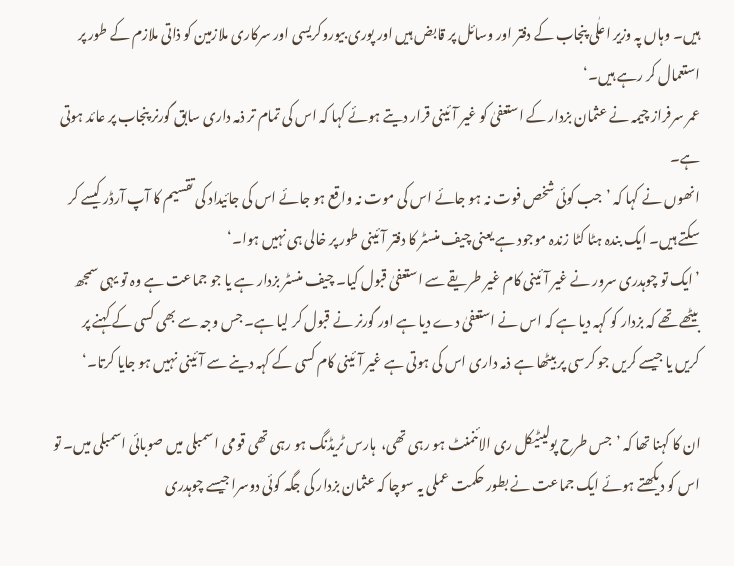ہیں۔ وہاں پہ وزیر اعلٰی پنجاب کے دفتر اور وسائل پر قابض ہیں اور پوری بیوروکریسی اور سرکاری ملازمین کو ذاتی ملازم کے طور پر استعمال کر رہے ہیں۔‘
عمر سرفراز چیمہ نے عثمان بزدار کے استعفیٰ کو غیر آئینی قرار دیتے ہوئے کہا کہ اس کی تمام تر ذمہ داری سابق گورنر پنجاب پر عائد ہوتی ہے۔
انھوں نے کہا کہ ’جب کوئی شخص فوت نہ ہو جائے اس کی موت نہ واقع ہو جائے اس کی جائیداد کی تقسیم کا آپ آرڈر کیسے کر سکتے ہیں۔ ایک بندہ ہٹا کٹا زندہ موجود ہے یعنی چیف منسٹر کا دفتر آئینی طور پر خالی ہی نہیں ہوا۔‘
’ایک تو چوہدری سرور نے غیر آئینی کام غیر طریقے سے استعفیٰ قبول کیا۔ چیف منسٹر بزدار ہے یا جو جماعت ہے وہ تو یہی سمجھ بیٹھے تھے کہ بزدار کو کہہ دیا ہے کہ اس نے استعفیٰ دے دیا ہے اور گورنر نے قبول کر لیا ہے۔ جس وجہ سے بھی کسی کے کہنے پر کریں یا جیسے کریں جو کرسی پر بیٹھا ہے ذمہ داری اس کی ہوتی ہے غیر آئینی کام کسی کے کہہ دینے سے آئینی نہیں ہو جایا کرتا۔‘

ان کا کہنا تھا کہ ’جس طرح پولیٹیکل ری الائنمنٹ ہو رہی تھی،  ہارس ٹریڈنگ ہو رہی تھی قومی اسمبلی میں صوبائی اسمبلی میں۔ تو اس کو دیکھتے ہوئے ایک جماعت نے بطور حکمت عملی یہ سوچا کہ عثمان بزدار کی جگہ کوئی دوسرا جیسے چوہدری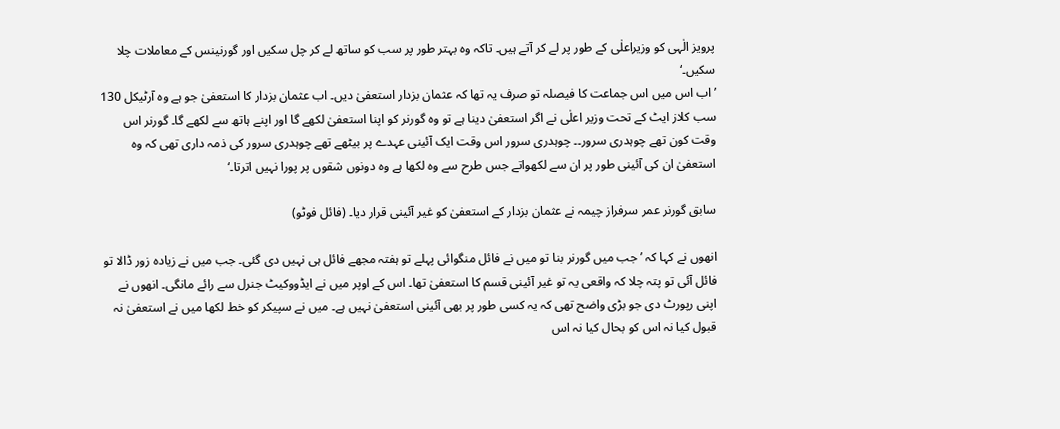پرویز الٰہی کو وزیراعلٰی کے طور پر لے کر آتے ہیں۔ تاکہ وہ بہتر طور پر سب کو ساتھ لے کر چل سکیں اور گورنینس کے معاملات چلا سکیں۔‘
’اب اس میں اس جماعت کا فیصلہ تو صرف یہ تھا کہ عثمان بزدار استعفیٰ دیں۔ اب عثمان بزدار کا استعفیٰ جو ہے وہ آرٹیکل 130 سب کلاز ایٹ کے تحت وزیر اعلٰی نے اگر استعفیٰ دینا ہے تو وہ گورنر کو اپنا استعفیٰ لکھے گا اور اپنے ہاتھ سے لکھے گا۔ گورنر اس وقت کون تھے چوہدری سرور۔۔ چوہدری سرور اس وقت ایک آئینی عہدے پر بیٹھے تھے چوہدری سرور کی ذمہ داری تھی کہ وہ استعفیٰ ان کی آئینی طور پر ان سے لکھواتے جس طرح سے وہ لکھا ہے وہ دونوں شقوں پر پورا نہیں اترتا۔‘

سابق گورنر عمر سرفراز چیمہ نے عثمان بزدار کے استعفیٰ کو غیر آئینی قرار دیا۔ (فائل فوٹو)

انھوں نے کہا کہ ’جب میں گورنر بنا تو میں نے فائل منگوائی پہلے تو ہفتہ مجھے فائل ہی نہیں دی گئی۔ جب میں نے زیادہ زور ڈالا تو فائل آئی تو پتہ چلا کہ واقعی یہ تو غیر آئینی قسم کا استعفیٰ تھا۔ اس کے اوپر میں نے ایڈووکیٹ جنرل سے رائے مانگی۔ انھوں نے اپنی رپورٹ دی جو بڑی واضح تھی کہ یہ کسی طور پر بھی آئینی استعفیٰ نہیں ہے۔ میں نے سپیکر کو خط لکھا میں نے استعفیٰ نہ قبول کیا نہ اس کو بحال کیا نہ اس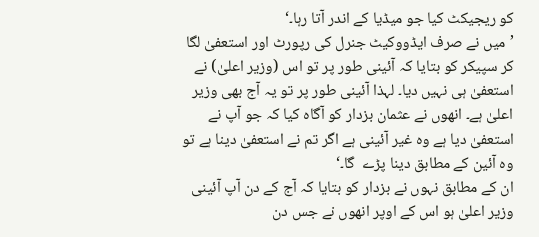کو ریجیکٹ کیا جو میڈیا کے اندر آتا رہا۔‘
’میں نے صرف ایڈووکیٹ جنرل کی رپورٹ اور استعفیٰ لگا کر سپیکر کو بتایا کہ آئینی طور پر تو اس (وزیر اعلیٰ) نے استعفیٰ ہی نہیں دیا۔ لہذا آئینی طور پر تو یہ آج بھی وزیر اعلیٰ ہے۔ انھوں نے عثمان بزدار کو آگاہ کیا کہ جو آپ نے استعفیٰ دیا ہے وہ غیر آئینی ہے اگر تم نے استعفیٰ دینا ہے تو وہ آئین کے مطابق دینا پڑے  گا۔‘
ان کے مطابق نہوں نے بزدار کو بتایا کہ آج کے دن آپ آئینی وزیر اعلیٰ ہو اس کے اوپر انھوں نے جس دن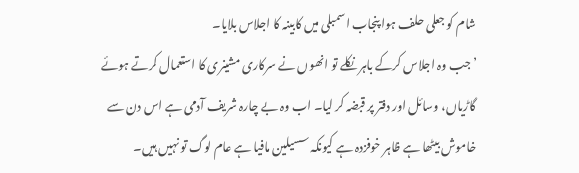شام کو جعلی حلف ہوا پنجاب اسمبلی میں کابینہ کا اجلاس بلایا۔
’جب وہ اجلاس کرکے باہر نکلے تو انھوں نے سرکاری مشینری کا استعمال کرتے ہوئے گاڑیاں، وسائل اور دفتر پر قبضہ کر لیا۔ اب وہ بے چارہ شریف آدمی ہے اس دن سے خاموش بیٹھا ہے ظاہر خوفزدہ ہے کیونکہ سسیلین مافیا ہے عام لوگ تو نہیں ہیں۔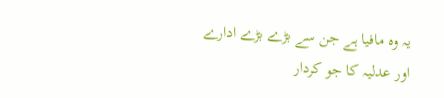یہ وہ مافیا ہے جن سے بڑے بڑے ادارے اور عدلیہ کا جو کردار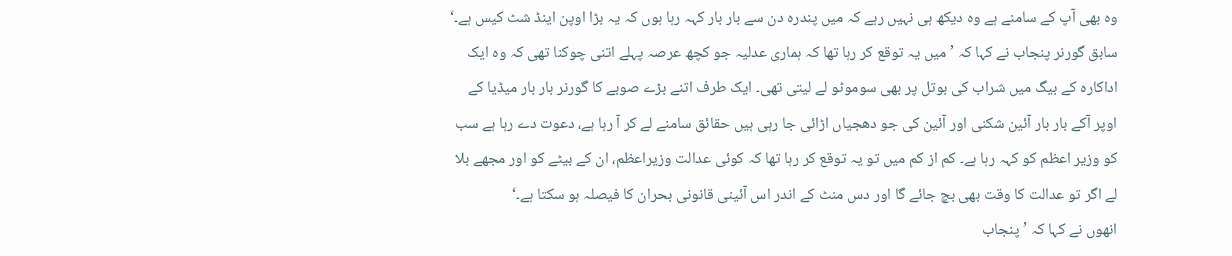وہ بھی آپ کے سامنے ہے وہ دیکھ ہی نہیں رہے کہ میں پندرہ دن سے بار بار کہہ رہا ہوں کہ یہ بڑا اوپن اینڈ شٹ کیس ہے۔‘
سابق گورنر پنجاب نے کہا کہ ’میں یہ توقع کر رہا تھا کہ ہماری عدلیہ جو کچھ عرصہ پہلے اتنی چوکنا تھی کہ وہ ایک اداکارہ کے بیگ میں شراب کی بوتل پر بھی سوموٹو لے لیتی تھی۔ ایک طرف اتنے بڑے صوبے کا گورنر بار بار میڈیا کے اوپر آکے بار بار آئین شکنی اور آئین کی جو دھجیاں اڑائی جا رہی ہیں حقائق سامنے لے کر آ رہا ہے، دعوت دے رہا ہے سب کو وزیر اعظم کو کہہ رہا ہے۔ کم از کم میں تو یہ توقع کر رہا تھا کہ کوئی عدالت وزیراعظم، ان کے بیٹے کو اور مجھے بلا لے اگر تو عدالت کا وقت بھی بچ جائے گا اور دس منٹ کے اندر اس آئینی قانونی بحران کا فیصلہ ہو سکتا ہے۔‘
انھوں نے کہا کہ ’پنجاب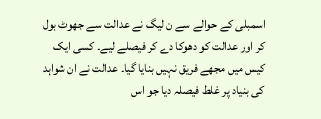اسمبلی کے حوالے سے ن لیگ نے عدالت سے جھوٹ بول کر اور عدالت کو دھوکا دے کر فیصلے لیے۔ کسی ایک کیس میں مجھے فریق نہیں بنایا گیا۔ عدالت نے ان شواہد کی بنیاد پر غلط فیصلہ دیا جو اس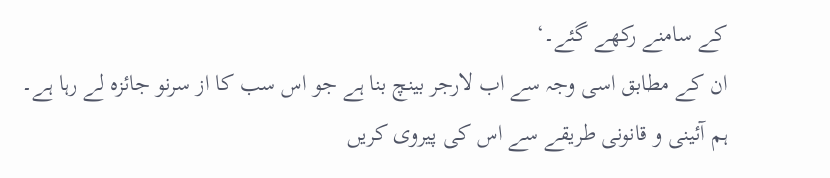کے سامنے رکھے گئے۔‘
ان کے مطابق اسی وجہ سے اب لارجر بینچ بنا ہے جو اس سب کا از سرنو جائزہ لے رہا ہے۔ ہم آئینی و قانونی طریقے سے اس کی پیروی کریں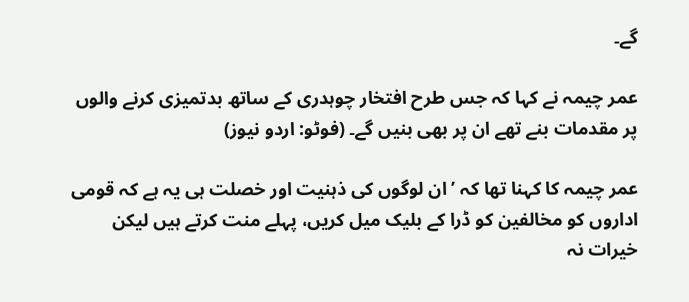گے۔

عمر چیمہ نے کہا کہ جس طرح افتخار چوہدری کے ساتھ بدتمیزی کرنے والوں پر مقدمات بنے تھے ان پر بھی بنیں گے۔ (فوٹو: اردو نیوز)

عمر چیمہ کا کہنا تھا کہ ’ ان لوگوں کی ذہنیت اور خصلت ہی یہ ہے کہ قومی اداروں کو مخالفین کو ڈرا کے بلیک میل کریں، پہلے منت کرتے ہیں لیکن خیرات نہ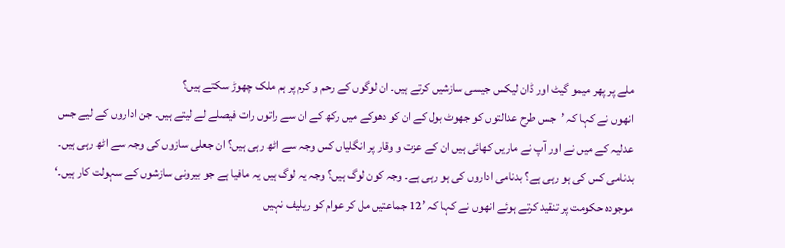ملے پر پھر میمو گیٹ اور ڈان لیکس جیسی سازشیں کرتے ہیں۔ ان لوگوں کے رحم و کرم پر ہم ملک چھوڑ سکتے ہیں؟
انھوں نے کہا کہ ’جس طرح عدالتوں کو جھوٹ بول کے ان کو دھوکے میں رکھ کے ان سے راتوں رات فیصلے لے لیتے ہیں۔ جن اداروں کے لیے جس عدلیہ کے میں نے اور آپ نے ماریں کھائی ہیں ان کے عزت و وقار پر انگلیاں کس وجہ سے اٹھ رہی ہیں؟ ان جعلی سازوں کی وجہ سے اٹھ رہی ہیں۔ بدنامی کس کی ہو رہی ہے؟ بدنامی اداروں کی ہو رہی ہے۔ وجہ کون لوگ ہیں؟ وجہ یہ لوگ ہیں یہ مافیا ہے جو بیرونی سازشوں کے سہولت کار ہیں۔‘
موجودہ حکومت پر تنقید کرتے ہوئے انھوں نے کہا کہ ’12 جماعتیں مل کر عوام کو ریلیف نہیں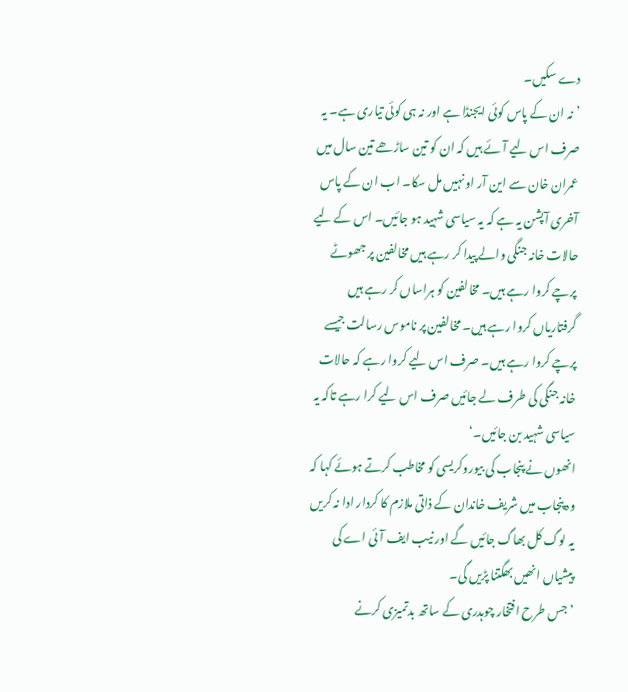دے سکیں۔
’نہ ان کے پاس کوئی ایجنڈا ہے اور نہ ہی کوئی تیاری ہے۔ یہ صرف اس لیے آئے ہیں کہ ان کو تین ساڑھے تین سال میں عمران خان سے این آر او نہیں مل سکا۔ اب ان کے پاس آخری آپشن یہ ہے کہ یہ سیاسی شہید ہو جائیں۔ اس کے لیے حالات خانہ جنگی والے پیدا کر رہے ہیں مخالفین پر جھوٹے پرچے کروا رہے ہیں۔ مخالفین کو ہراساں کر رہے ہیں گرفتاریاں کروا رہے ہیں۔ مخالفین پر ناموس رسالت جیسے پرچے کروا رہے ہیں۔ صرف اس لیے کروا رہے کہ حالات خانہ جنگی کی طرف لے جائیں صرف اس لیے کرا رہے تاکہ یہ سیاسی شہید بن جائیں۔‘
انھوں نے پنجاب کی بیوروکریسی کو مخاطب کرتے ہوئے کہا کہ وہ پنجاب میں شریف خاندان کے ذاتی ملازم کا کردار ادا نہ کریں یہ لوگ کل بھاگ جائیں گے اور نیب ایف آئی اے کی پیشیاں انھیں بھگتنا پڑیں گی۔
’جس طرح افتخار چوہدری کے ساتھ بدتمیزی کرنے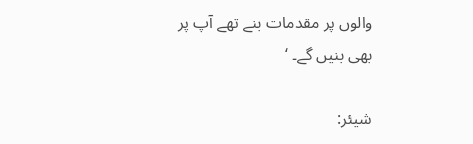والوں پر مقدمات بنے تھے آپ پر بھی بنیں گے۔ ‘

شیئر: